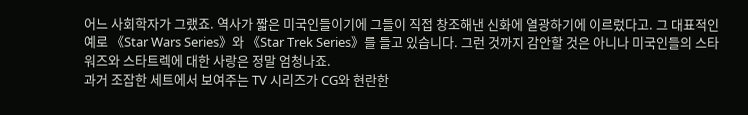어느 사회학자가 그랬죠. 역사가 짧은 미국인들이기에 그들이 직접 창조해낸 신화에 열광하기에 이르렀다고. 그 대표적인 예로 《Star Wars Series》와 《Star Trek Series》를 들고 있습니다. 그런 것까지 감안할 것은 아니나 미국인들의 스타워즈와 스타트렉에 대한 사랑은 정말 엄청나죠.
과거 조잡한 세트에서 보여주는 TV 시리즈가 CG와 현란한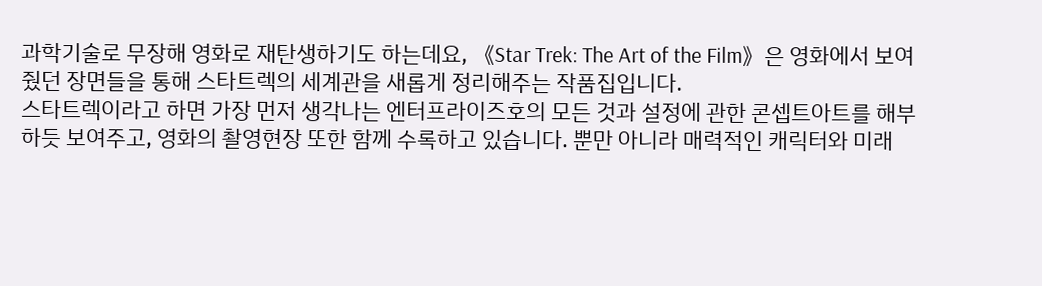과학기술로 무장해 영화로 재탄생하기도 하는데요, 《Star Trek: The Art of the Film》은 영화에서 보여줬던 장면들을 통해 스타트렉의 세계관을 새롭게 정리해주는 작품집입니다.
스타트렉이라고 하면 가장 먼저 생각나는 엔터프라이즈호의 모든 것과 설정에 관한 콘셉트아트를 해부하듯 보여주고, 영화의 촬영현장 또한 함께 수록하고 있습니다. 뿐만 아니라 매력적인 캐릭터와 미래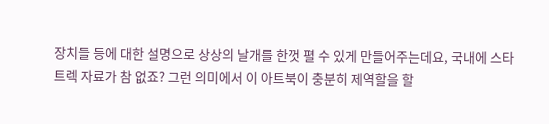장치들 등에 대한 설명으로 상상의 날개를 한껏 펼 수 있게 만들어주는데요, 국내에 스타트렉 자료가 참 없죠? 그런 의미에서 이 아트북이 충분히 제역할을 할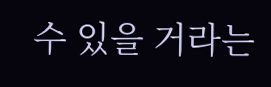수 있을 거라는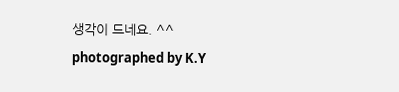생각이 드네요. ^^
photographed by K.Y